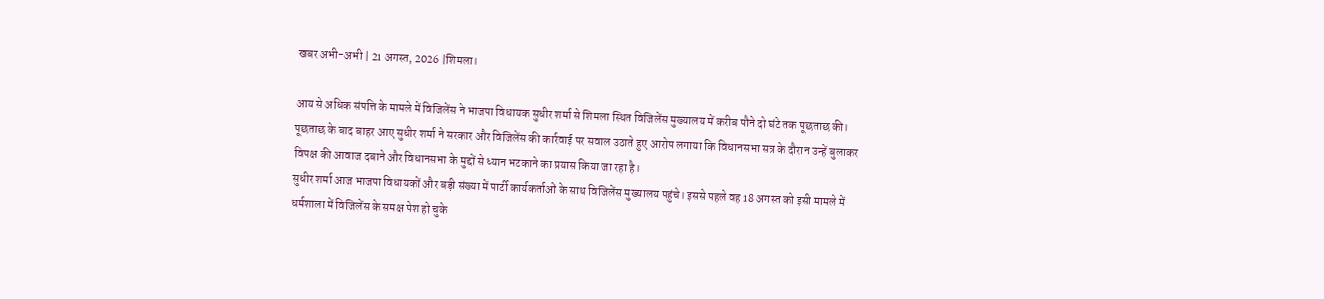खबर अभी-अभी | 21 अगस्त, 2026 |शिमला।

आय से अधिक संपत्ति के मामले में विजिलेंस ने भाजपा विधायक सुधीर शर्मा से शिमला स्थित विजिलेंस मुख्यालय में करीब पौने दो घंटे तक पूछताछ की। पूछताछ के बाद बाहर आए सुधीर शर्मा ने सरकार और विजिलेंस की कार्रवाई पर सवाल उठाते हुए आरोप लगाया कि विधानसभा सत्र के दौरान उन्हें बुलाकर विपक्ष की आवाज दबाने और विधानसभा के मुद्दों से ध्यान भटकाने का प्रयास किया जा रहा है।
सुधीर शर्मा आज भाजपा विधायकों और बड़ी संख्या में पार्टी कार्यकर्ताओं के साथ विजिलेंस मुख्यालय पहुंचे। इससे पहले वह 18 अगस्त को इसी मामले में धर्मशाला में विजिलेंस के समक्ष पेश हो चुके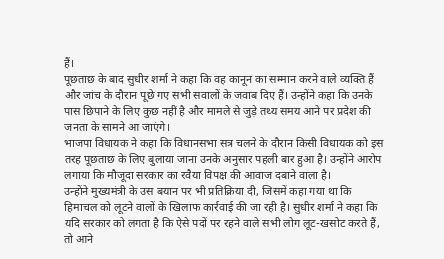हैं।
पूछताछ के बाद सुधीर शर्मा ने कहा कि वह कानून का सम्मान करने वाले व्यक्ति हैं और जांच के दौरान पूछे गए सभी सवालों के जवाब दिए हैं। उन्होंने कहा कि उनके पास छिपाने के लिए कुछ नहीं है और मामले से जुड़े तथ्य समय आने पर प्रदेश की जनता के सामने आ जाएंगे।
भाजपा विधायक ने कहा कि विधानसभा सत्र चलने के दौरान किसी विधायक को इस तरह पूछताछ के लिए बुलाया जाना उनके अनुसार पहली बार हुआ है। उन्होंने आरोप लगाया कि मौजूदा सरकार का रवैया विपक्ष की आवाज दबाने वाला है।
उन्होंने मुख्यमंत्री के उस बयान पर भी प्रतिक्रिया दी, जिसमें कहा गया था कि हिमाचल को लूटने वालों के खिलाफ कार्रवाई की जा रही है। सुधीर शर्मा ने कहा कि यदि सरकार को लगता है कि ऐसे पदों पर रहने वाले सभी लोग लूट-खसोट करते हैं, तो आने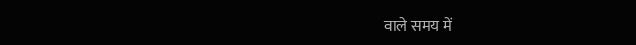वाले समय में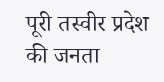पूरी तस्वीर प्रदेश की जनता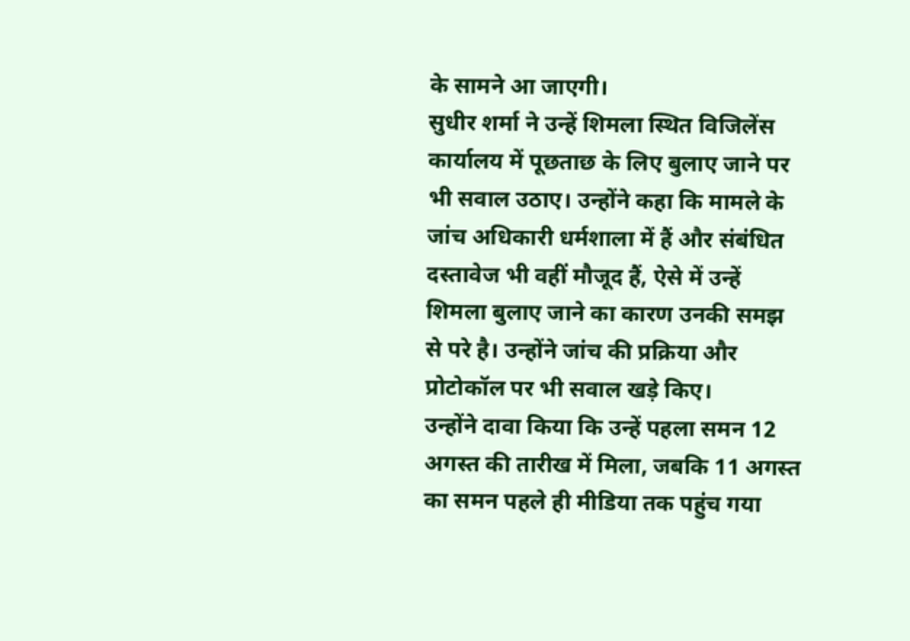के सामने आ जाएगी।
सुधीर शर्मा ने उन्हें शिमला स्थित विजिलेंस कार्यालय में पूछताछ के लिए बुलाए जाने पर भी सवाल उठाए। उन्होंने कहा कि मामले के जांच अधिकारी धर्मशाला में हैं और संबंधित दस्तावेज भी वहीं मौजूद हैं, ऐसे में उन्हें शिमला बुलाए जाने का कारण उनकी समझ से परे है। उन्होंने जांच की प्रक्रिया और प्रोटोकॉल पर भी सवाल खड़े किए।
उन्होंने दावा किया कि उन्हें पहला समन 12 अगस्त की तारीख में मिला, जबकि 11 अगस्त का समन पहले ही मीडिया तक पहुंच गया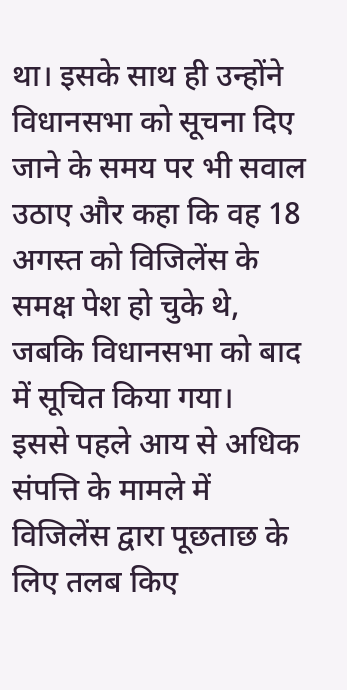था। इसके साथ ही उन्होंने विधानसभा को सूचना दिए जाने के समय पर भी सवाल उठाए और कहा कि वह 18 अगस्त को विजिलेंस के समक्ष पेश हो चुके थे, जबकि विधानसभा को बाद में सूचित किया गया।
इससे पहले आय से अधिक संपत्ति के मामले में विजिलेंस द्वारा पूछताछ के लिए तलब किए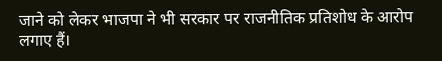जाने को लेकर भाजपा ने भी सरकार पर राजनीतिक प्रतिशोध के आरोप लगाए हैं।